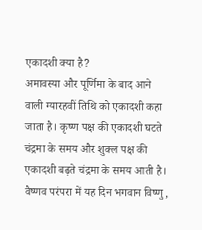एकादशी क्या है?
अमावस्या और पूर्णिमा के बाद आने वाली ग्यारहवीं तिथि को एकादशी कहा जाता है। कृष्ण पक्ष की एकादशी घटते चंद्रमा के समय और शुक्ल पक्ष की एकादशी बढ़ते चंद्रमा के समय आती है।
वैष्णव परंपरा में यह दिन भगवान विष्णु,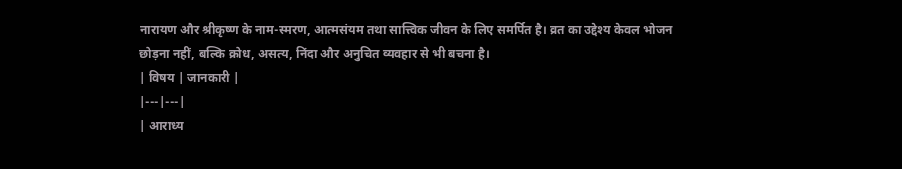नारायण और श्रीकृष्ण के नाम-स्मरण, आत्मसंयम तथा सात्त्विक जीवन के लिए समर्पित है। व्रत का उद्देश्य केवल भोजन छोड़ना नहीं, बल्कि क्रोध, असत्य, निंदा और अनुचित व्यवहार से भी बचना है।
| विषय | जानकारी |
|---|---|
| आराध्य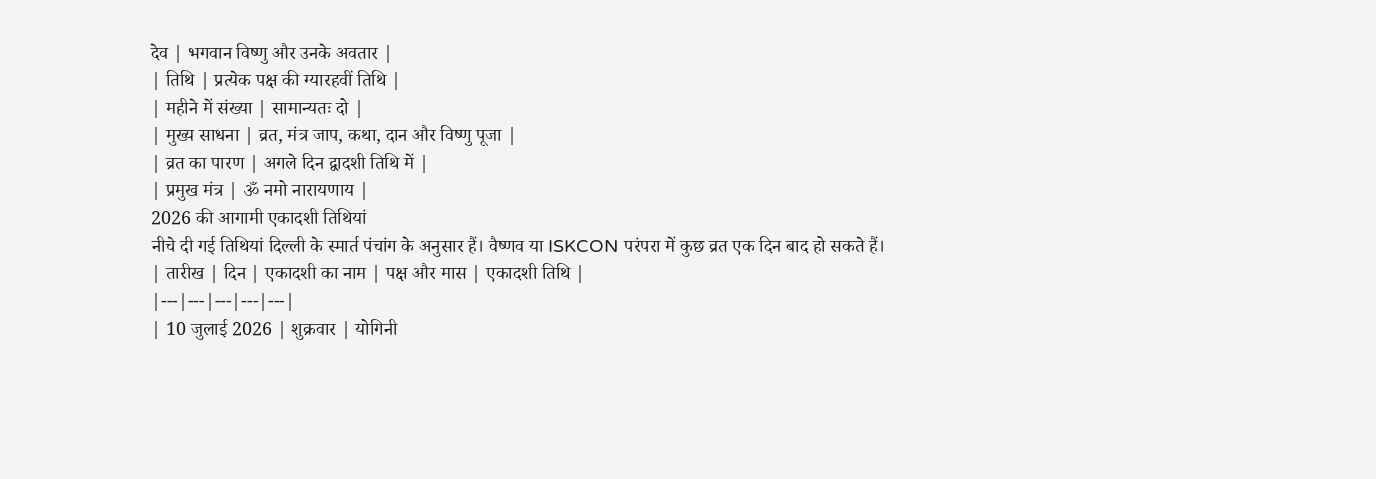देव | भगवान विष्णु और उनके अवतार |
| तिथि | प्रत्येक पक्ष की ग्यारहवीं तिथि |
| महीने में संख्या | सामान्यतः दो |
| मुख्य साधना | व्रत, मंत्र जाप, कथा, दान और विष्णु पूजा |
| व्रत का पारण | अगले दिन द्वादशी तिथि में |
| प्रमुख मंत्र | ॐ नमो नारायणाय |
2026 की आगामी एकादशी तिथियां
नीचे दी गई तिथियां दिल्ली के स्मार्त पंचांग के अनुसार हैं। वैष्णव या ISKCON परंपरा में कुछ व्रत एक दिन बाद हो सकते हैं।
| तारीख | दिन | एकादशी का नाम | पक्ष और मास | एकादशी तिथि |
|---|---|---|---|---|
| 10 जुलाई 2026 | शुक्रवार | योगिनी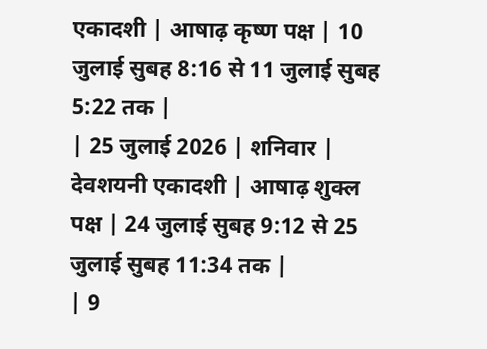एकादशी | आषाढ़ कृष्ण पक्ष | 10 जुलाई सुबह 8:16 से 11 जुलाई सुबह 5:22 तक |
| 25 जुलाई 2026 | शनिवार | देवशयनी एकादशी | आषाढ़ शुक्ल पक्ष | 24 जुलाई सुबह 9:12 से 25 जुलाई सुबह 11:34 तक |
| 9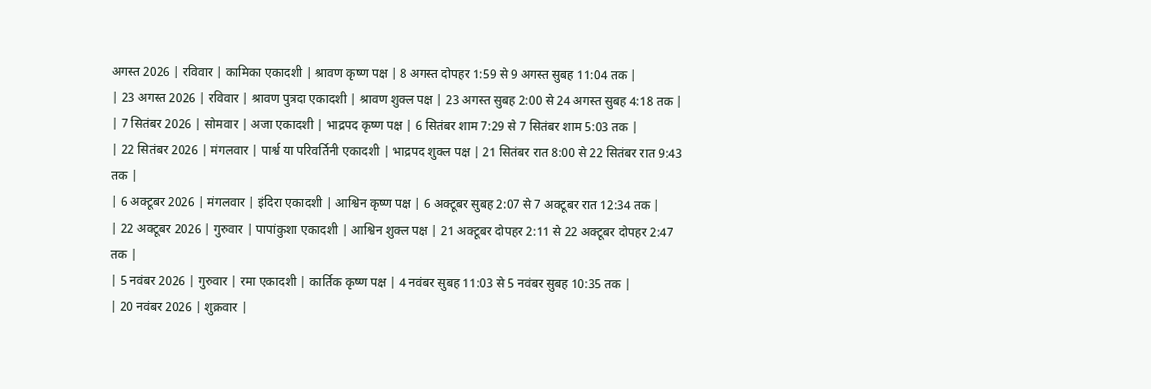अगस्त 2026 | रविवार | कामिका एकादशी | श्रावण कृष्ण पक्ष | 8 अगस्त दोपहर 1:59 से 9 अगस्त सुबह 11:04 तक |
| 23 अगस्त 2026 | रविवार | श्रावण पुत्रदा एकादशी | श्रावण शुक्ल पक्ष | 23 अगस्त सुबह 2:00 से 24 अगस्त सुबह 4:18 तक |
| 7 सितंबर 2026 | सोमवार | अजा एकादशी | भाद्रपद कृष्ण पक्ष | 6 सितंबर शाम 7:29 से 7 सितंबर शाम 5:03 तक |
| 22 सितंबर 2026 | मंगलवार | पार्श्व या परिवर्तिनी एकादशी | भाद्रपद शुक्ल पक्ष | 21 सितंबर रात 8:00 से 22 सितंबर रात 9:43 तक |
| 6 अक्टूबर 2026 | मंगलवार | इंदिरा एकादशी | आश्विन कृष्ण पक्ष | 6 अक्टूबर सुबह 2:07 से 7 अक्टूबर रात 12:34 तक |
| 22 अक्टूबर 2026 | गुरुवार | पापांकुशा एकादशी | आश्विन शुक्ल पक्ष | 21 अक्टूबर दोपहर 2:11 से 22 अक्टूबर दोपहर 2:47 तक |
| 5 नवंबर 2026 | गुरुवार | रमा एकादशी | कार्तिक कृष्ण पक्ष | 4 नवंबर सुबह 11:03 से 5 नवंबर सुबह 10:35 तक |
| 20 नवंबर 2026 | शुक्रवार |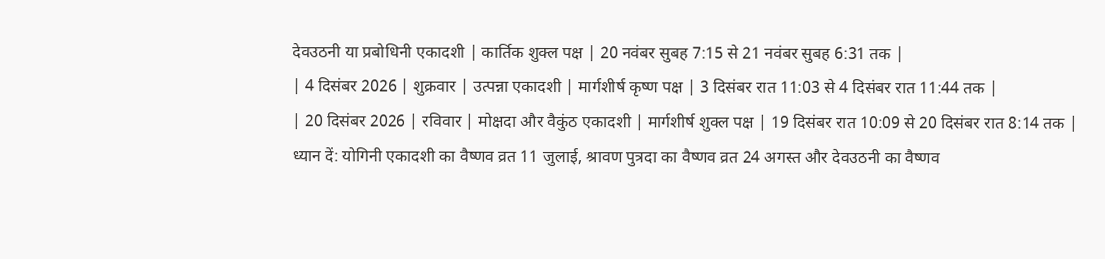देवउठनी या प्रबोधिनी एकादशी | कार्तिक शुक्ल पक्ष | 20 नवंबर सुबह 7:15 से 21 नवंबर सुबह 6:31 तक |
| 4 दिसंबर 2026 | शुक्रवार | उत्पन्ना एकादशी | मार्गशीर्ष कृष्ण पक्ष | 3 दिसंबर रात 11:03 से 4 दिसंबर रात 11:44 तक |
| 20 दिसंबर 2026 | रविवार | मोक्षदा और वैकुंठ एकादशी | मार्गशीर्ष शुक्ल पक्ष | 19 दिसंबर रात 10:09 से 20 दिसंबर रात 8:14 तक |
ध्यान दें: योगिनी एकादशी का वैष्णव व्रत 11 जुलाई, श्रावण पुत्रदा का वैष्णव व्रत 24 अगस्त और देवउठनी का वैष्णव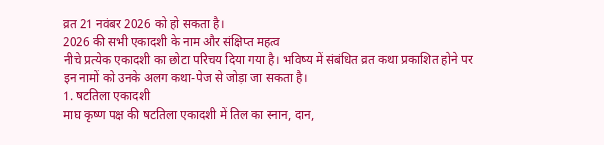व्रत 21 नवंबर 2026 को हो सकता है।
2026 की सभी एकादशी के नाम और संक्षिप्त महत्व
नीचे प्रत्येक एकादशी का छोटा परिचय दिया गया है। भविष्य में संबंधित व्रत कथा प्रकाशित होने पर इन नामों को उनके अलग कथा-पेज से जोड़ा जा सकता है।
1. षटतिला एकादशी
माघ कृष्ण पक्ष की षटतिला एकादशी में तिल का स्नान, दान,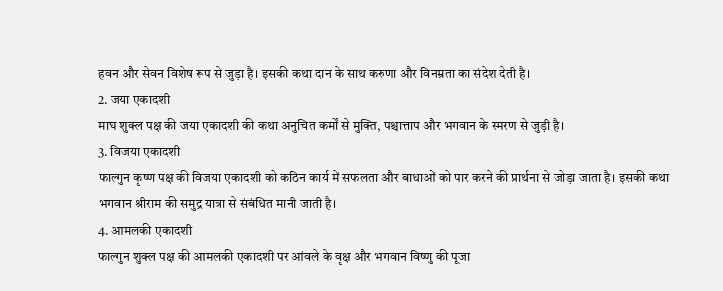हवन और सेवन विशेष रूप से जुड़ा है। इसकी कथा दान के साथ करुणा और विनम्रता का संदेश देती है।
2. जया एकादशी
माघ शुक्ल पक्ष की जया एकादशी की कथा अनुचित कर्मों से मुक्ति, पश्चात्ताप और भगवान के स्मरण से जुड़ी है।
3. विजया एकादशी
फाल्गुन कृष्ण पक्ष की विजया एकादशी को कठिन कार्य में सफलता और बाधाओं को पार करने की प्रार्थना से जोड़ा जाता है। इसकी कथा भगवान श्रीराम की समुद्र यात्रा से संबंधित मानी जाती है।
4. आमलकी एकादशी
फाल्गुन शुक्ल पक्ष की आमलकी एकादशी पर आंवले के वृक्ष और भगवान विष्णु की पूजा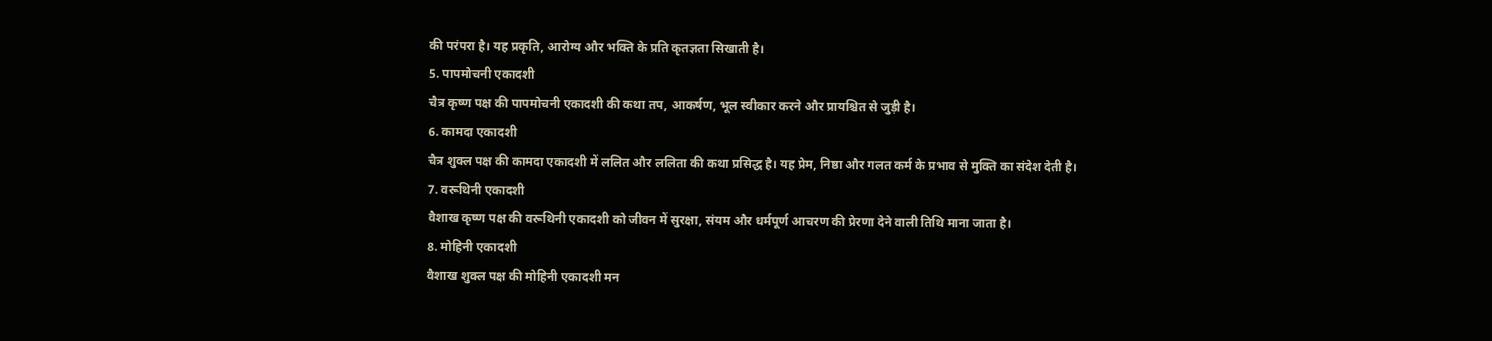की परंपरा है। यह प्रकृति, आरोग्य और भक्ति के प्रति कृतज्ञता सिखाती है।
5. पापमोचनी एकादशी
चैत्र कृष्ण पक्ष की पापमोचनी एकादशी की कथा तप, आकर्षण, भूल स्वीकार करने और प्रायश्चित से जुड़ी है।
6. कामदा एकादशी
चैत्र शुक्ल पक्ष की कामदा एकादशी में ललित और ललिता की कथा प्रसिद्ध है। यह प्रेम, निष्ठा और गलत कर्म के प्रभाव से मुक्ति का संदेश देती है।
7. वरूथिनी एकादशी
वैशाख कृष्ण पक्ष की वरूथिनी एकादशी को जीवन में सुरक्षा, संयम और धर्मपूर्ण आचरण की प्रेरणा देने वाली तिथि माना जाता है।
8. मोहिनी एकादशी
वैशाख शुक्ल पक्ष की मोहिनी एकादशी मन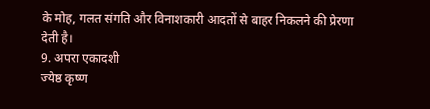के मोह, गलत संगति और विनाशकारी आदतों से बाहर निकलने की प्रेरणा देती है।
9. अपरा एकादशी
ज्येष्ठ कृष्ण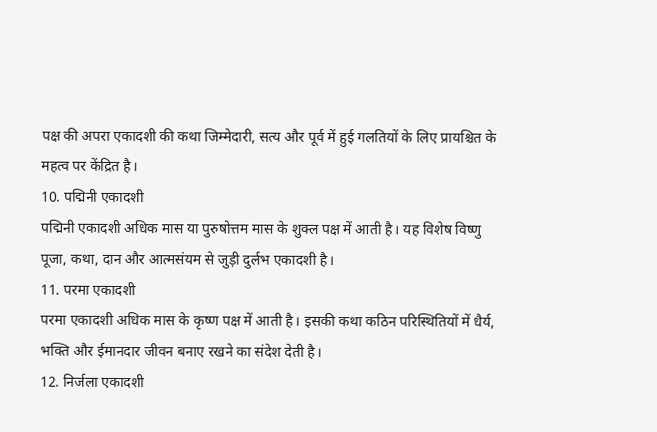पक्ष की अपरा एकादशी की कथा जिम्मेदारी, सत्य और पूर्व में हुई गलतियों के लिए प्रायश्चित के महत्व पर केंद्रित है।
10. पद्मिनी एकादशी
पद्मिनी एकादशी अधिक मास या पुरुषोत्तम मास के शुक्ल पक्ष में आती है। यह विशेष विष्णु पूजा, कथा, दान और आत्मसंयम से जुड़ी दुर्लभ एकादशी है।
11. परमा एकादशी
परमा एकादशी अधिक मास के कृष्ण पक्ष में आती है। इसकी कथा कठिन परिस्थितियों में धैर्य, भक्ति और ईमानदार जीवन बनाए रखने का संदेश देती है।
12. निर्जला एकादशी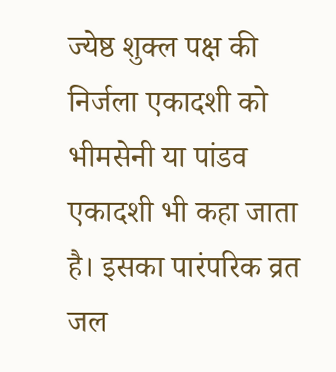ज्येष्ठ शुक्ल पक्ष की निर्जला एकादशी को भीमसेनी या पांडव एकादशी भी कहा जाता है। इसका पारंपरिक व्रत जल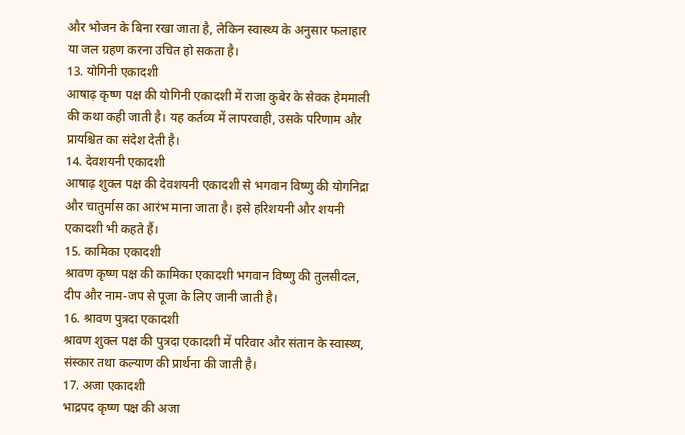और भोजन के बिना रखा जाता है, लेकिन स्वास्थ्य के अनुसार फलाहार या जल ग्रहण करना उचित हो सकता है।
13. योगिनी एकादशी
आषाढ़ कृष्ण पक्ष की योगिनी एकादशी में राजा कुबेर के सेवक हेममाली की कथा कही जाती है। यह कर्तव्य में लापरवाही, उसके परिणाम और प्रायश्चित का संदेश देती है।
14. देवशयनी एकादशी
आषाढ़ शुक्ल पक्ष की देवशयनी एकादशी से भगवान विष्णु की योगनिद्रा और चातुर्मास का आरंभ माना जाता है। इसे हरिशयनी और शयनी एकादशी भी कहते हैं।
15. कामिका एकादशी
श्रावण कृष्ण पक्ष की कामिका एकादशी भगवान विष्णु की तुलसीदल, दीप और नाम-जप से पूजा के लिए जानी जाती है।
16. श्रावण पुत्रदा एकादशी
श्रावण शुक्ल पक्ष की पुत्रदा एकादशी में परिवार और संतान के स्वास्थ्य, संस्कार तथा कल्याण की प्रार्थना की जाती है।
17. अजा एकादशी
भाद्रपद कृष्ण पक्ष की अजा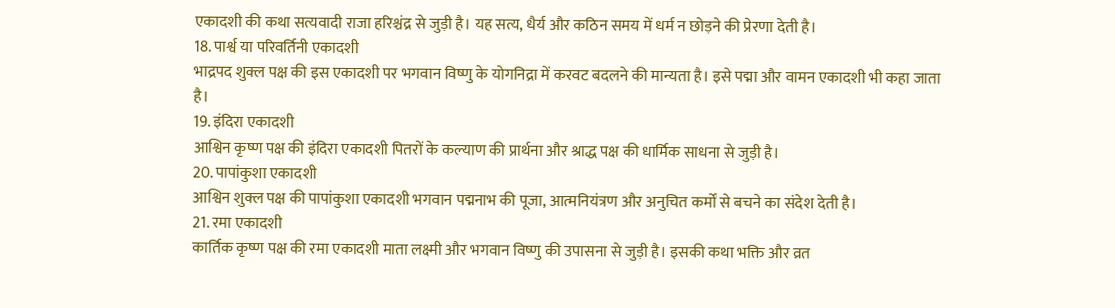एकादशी की कथा सत्यवादी राजा हरिश्चंद्र से जुड़ी है। यह सत्य, धैर्य और कठिन समय में धर्म न छोड़ने की प्रेरणा देती है।
18. पार्श्व या परिवर्तिनी एकादशी
भाद्रपद शुक्ल पक्ष की इस एकादशी पर भगवान विष्णु के योगनिद्रा में करवट बदलने की मान्यता है। इसे पद्मा और वामन एकादशी भी कहा जाता है।
19. इंदिरा एकादशी
आश्विन कृष्ण पक्ष की इंदिरा एकादशी पितरों के कल्याण की प्रार्थना और श्राद्ध पक्ष की धार्मिक साधना से जुड़ी है।
20. पापांकुशा एकादशी
आश्विन शुक्ल पक्ष की पापांकुशा एकादशी भगवान पद्मनाभ की पूजा, आत्मनियंत्रण और अनुचित कर्मों से बचने का संदेश देती है।
21. रमा एकादशी
कार्तिक कृष्ण पक्ष की रमा एकादशी माता लक्ष्मी और भगवान विष्णु की उपासना से जुड़ी है। इसकी कथा भक्ति और व्रत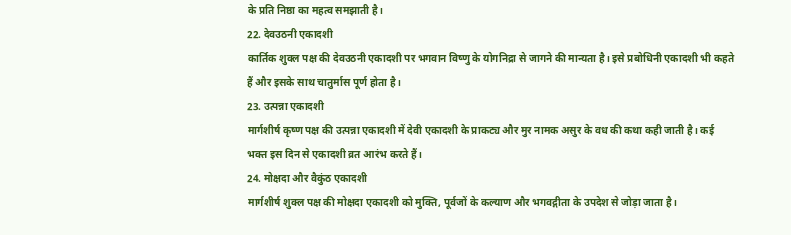के प्रति निष्ठा का महत्व समझाती है।
22. देवउठनी एकादशी
कार्तिक शुक्ल पक्ष की देवउठनी एकादशी पर भगवान विष्णु के योगनिद्रा से जागने की मान्यता है। इसे प्रबोधिनी एकादशी भी कहते हैं और इसके साथ चातुर्मास पूर्ण होता है।
23. उत्पन्ना एकादशी
मार्गशीर्ष कृष्ण पक्ष की उत्पन्ना एकादशी में देवी एकादशी के प्राकट्य और मुर नामक असुर के वध की कथा कही जाती है। कई भक्त इस दिन से एकादशी व्रत आरंभ करते हैं।
24. मोक्षदा और वैकुंठ एकादशी
मार्गशीर्ष शुक्ल पक्ष की मोक्षदा एकादशी को मुक्ति, पूर्वजों के कल्याण और भगवद्गीता के उपदेश से जोड़ा जाता है।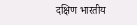दक्षिण भारतीय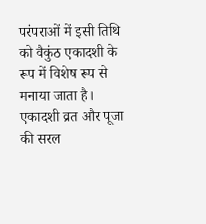परंपराओं में इसी तिथि को वैकुंठ एकादशी के रूप में विशेष रूप से मनाया जाता है।
एकादशी व्रत और पूजा की सरल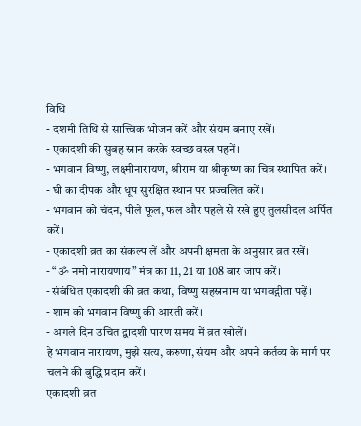विधि
- दशमी तिथि से सात्त्विक भोजन करें और संयम बनाए रखें।
- एकादशी की सुबह स्नान करके स्वच्छ वस्त्र पहनें।
- भगवान विष्णु, लक्ष्मीनारायण, श्रीराम या श्रीकृष्ण का चित्र स्थापित करें।
- घी का दीपक और धूप सुरक्षित स्थान पर प्रज्वलित करें।
- भगवान को चंदन, पीले फूल, फल और पहले से रखे हुए तुलसीदल अर्पित करें।
- एकादशी व्रत का संकल्प लें और अपनी क्षमता के अनुसार व्रत रखें।
- “ॐ नमो नारायणाय” मंत्र का 11, 21 या 108 बार जाप करें।
- संबंधित एकादशी की व्रत कथा, विष्णु सहस्रनाम या भगवद्गीता पढ़ें।
- शाम को भगवान विष्णु की आरती करें।
- अगले दिन उचित द्वादशी पारण समय में व्रत खोलें।
हे भगवान नारायण, मुझे सत्य, करुणा, संयम और अपने कर्तव्य के मार्ग पर चलने की बुद्धि प्रदान करें।
एकादशी व्रत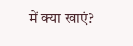में क्या खाएं?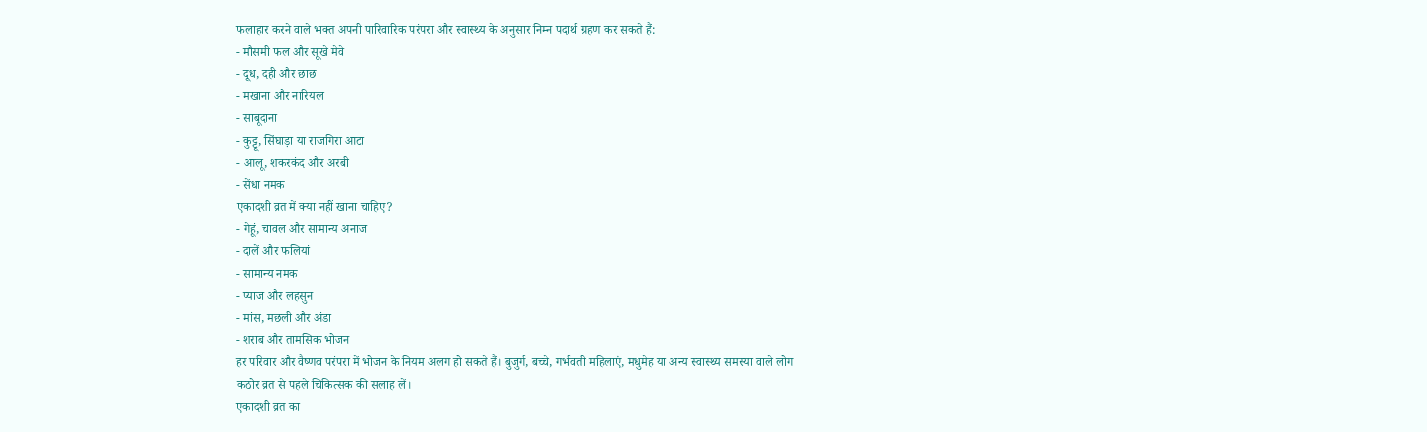फलाहार करने वाले भक्त अपनी पारिवारिक परंपरा और स्वास्थ्य के अनुसार निम्न पदार्थ ग्रहण कर सकते हैं:
- मौसमी फल और सूखे मेवे
- दूध, दही और छाछ
- मखाना और नारियल
- साबूदाना
- कुट्टू, सिंघाड़ा या राजगिरा आटा
- आलू, शकरकंद और अरबी
- सेंधा नमक
एकादशी व्रत में क्या नहीं खाना चाहिए?
- गेहूं, चावल और सामान्य अनाज
- दालें और फलियां
- सामान्य नमक
- प्याज और लहसुन
- मांस, मछली और अंडा
- शराब और तामसिक भोजन
हर परिवार और वैष्णव परंपरा में भोजन के नियम अलग हो सकते हैं। बुजुर्ग, बच्चे, गर्भवती महिलाएं, मधुमेह या अन्य स्वास्थ्य समस्या वाले लोग कठोर व्रत से पहले चिकित्सक की सलाह लें।
एकादशी व्रत का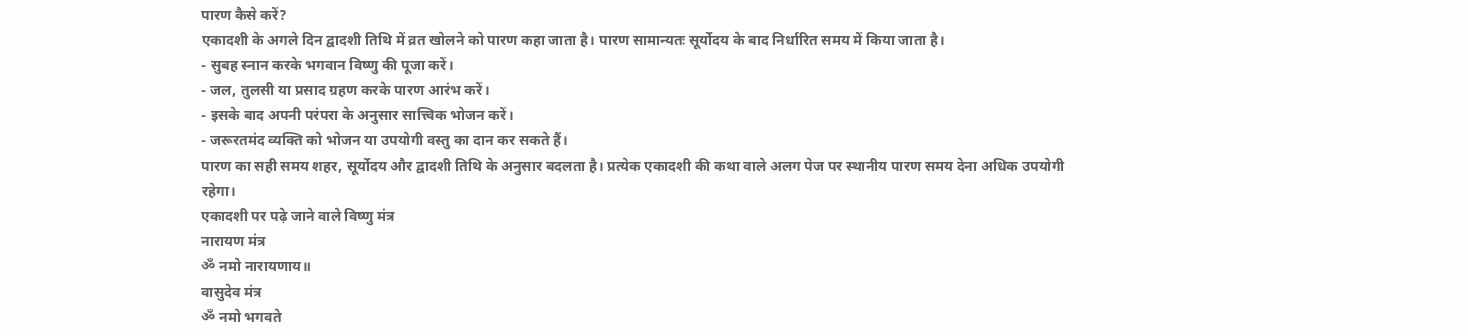पारण कैसे करें?
एकादशी के अगले दिन द्वादशी तिथि में व्रत खोलने को पारण कहा जाता है। पारण सामान्यतः सूर्योदय के बाद निर्धारित समय में किया जाता है।
- सुबह स्नान करके भगवान विष्णु की पूजा करें।
- जल, तुलसी या प्रसाद ग्रहण करके पारण आरंभ करें।
- इसके बाद अपनी परंपरा के अनुसार सात्त्विक भोजन करें।
- जरूरतमंद व्यक्ति को भोजन या उपयोगी वस्तु का दान कर सकते हैं।
पारण का सही समय शहर, सूर्योदय और द्वादशी तिथि के अनुसार बदलता है। प्रत्येक एकादशी की कथा वाले अलग पेज पर स्थानीय पारण समय देना अधिक उपयोगी रहेगा।
एकादशी पर पढ़े जाने वाले विष्णु मंत्र
नारायण मंत्र
ॐ नमो नारायणाय॥
वासुदेव मंत्र
ॐ नमो भगवते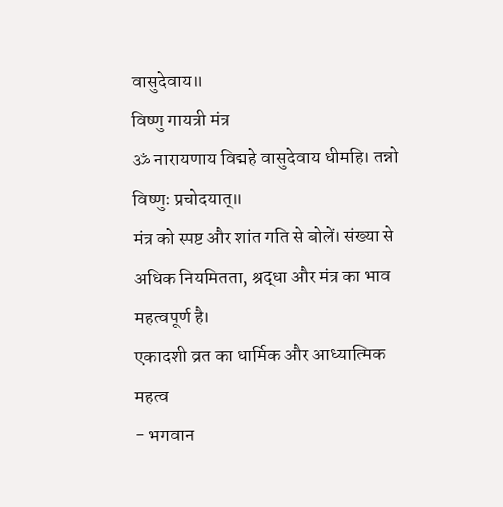वासुदेवाय॥
विष्णु गायत्री मंत्र
ॐ नारायणाय विद्महे वासुदेवाय धीमहि। तन्नो विष्णुः प्रचोदयात्॥
मंत्र को स्पष्ट और शांत गति से बोलें। संख्या से अधिक नियमितता, श्रद्धा और मंत्र का भाव महत्वपूर्ण है।
एकादशी व्रत का धार्मिक और आध्यात्मिक महत्व
- भगवान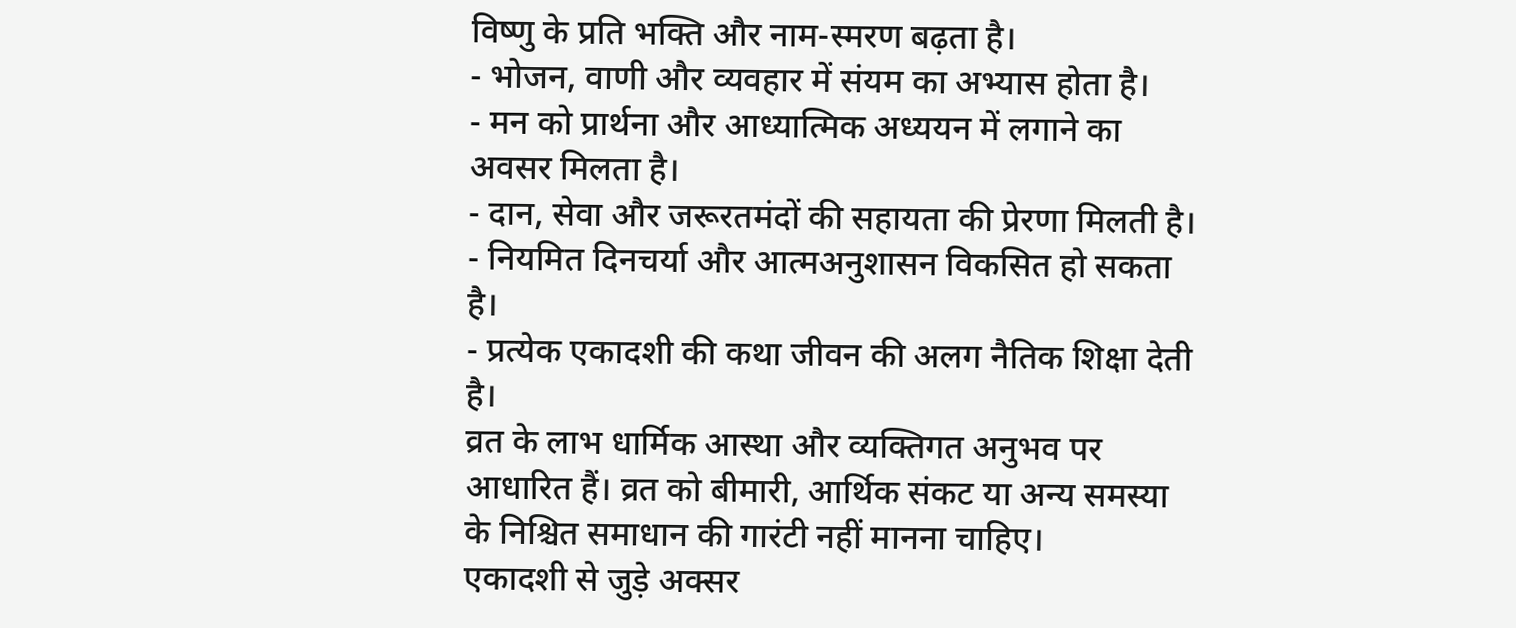विष्णु के प्रति भक्ति और नाम-स्मरण बढ़ता है।
- भोजन, वाणी और व्यवहार में संयम का अभ्यास होता है।
- मन को प्रार्थना और आध्यात्मिक अध्ययन में लगाने का अवसर मिलता है।
- दान, सेवा और जरूरतमंदों की सहायता की प्रेरणा मिलती है।
- नियमित दिनचर्या और आत्मअनुशासन विकसित हो सकता है।
- प्रत्येक एकादशी की कथा जीवन की अलग नैतिक शिक्षा देती है।
व्रत के लाभ धार्मिक आस्था और व्यक्तिगत अनुभव पर आधारित हैं। व्रत को बीमारी, आर्थिक संकट या अन्य समस्या के निश्चित समाधान की गारंटी नहीं मानना चाहिए।
एकादशी से जुड़े अक्सर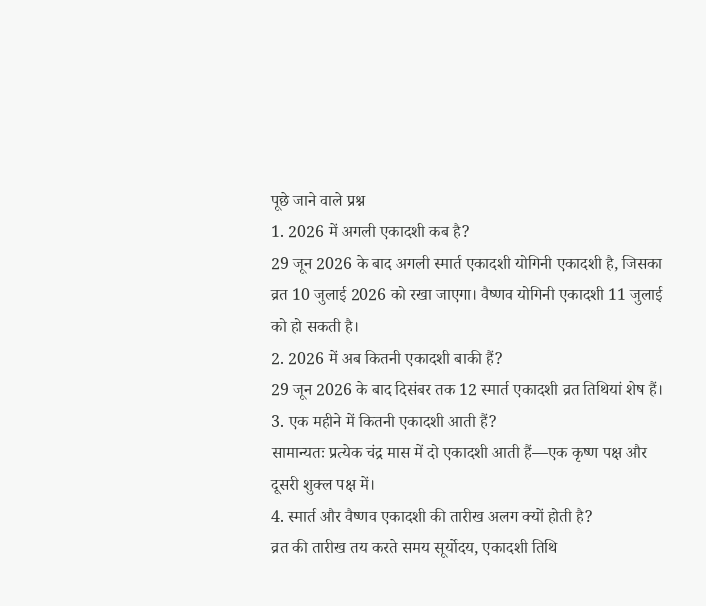पूछे जाने वाले प्रश्न
1. 2026 में अगली एकादशी कब है?
29 जून 2026 के बाद अगली स्मार्त एकादशी योगिनी एकादशी है, जिसका व्रत 10 जुलाई 2026 को रखा जाएगा। वैष्णव योगिनी एकादशी 11 जुलाई को हो सकती है।
2. 2026 में अब कितनी एकादशी बाकी हैं?
29 जून 2026 के बाद दिसंबर तक 12 स्मार्त एकादशी व्रत तिथियां शेष हैं।
3. एक महीने में कितनी एकादशी आती हैं?
सामान्यतः प्रत्येक चंद्र मास में दो एकादशी आती हैं—एक कृष्ण पक्ष और दूसरी शुक्ल पक्ष में।
4. स्मार्त और वैष्णव एकादशी की तारीख अलग क्यों होती है?
व्रत की तारीख तय करते समय सूर्योदय, एकादशी तिथि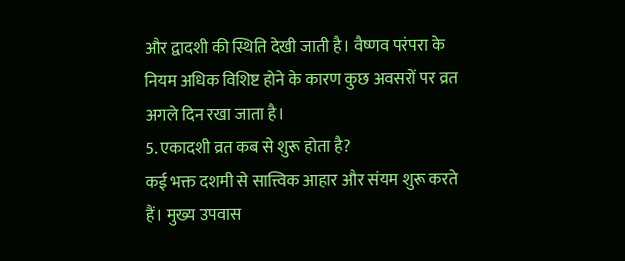और द्वादशी की स्थिति देखी जाती है। वैष्णव परंपरा के नियम अधिक विशिष्ट होने के कारण कुछ अवसरों पर व्रत अगले दिन रखा जाता है।
5. एकादशी व्रत कब से शुरू होता है?
कई भक्त दशमी से सात्त्विक आहार और संयम शुरू करते हैं। मुख्य उपवास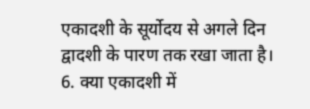एकादशी के सूर्योदय से अगले दिन द्वादशी के पारण तक रखा जाता है।
6. क्या एकादशी में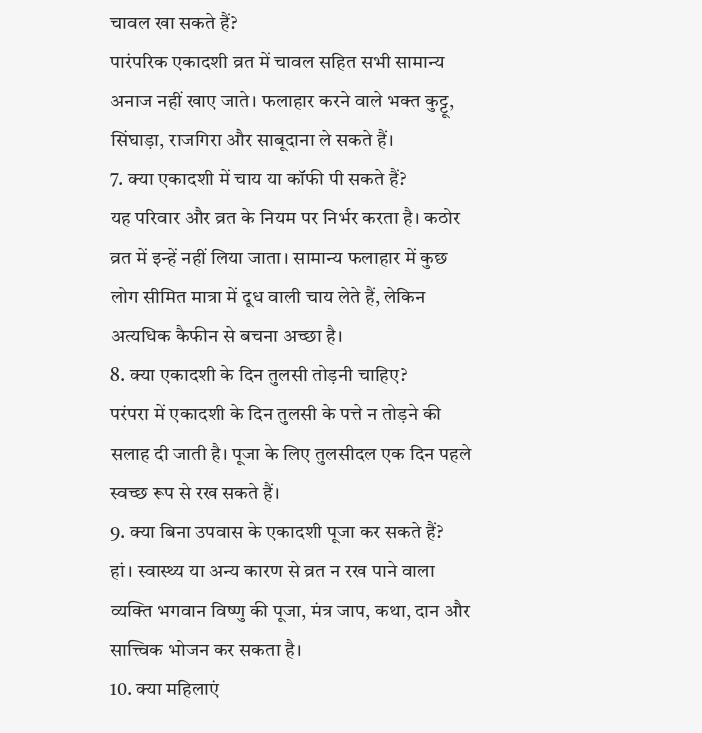चावल खा सकते हैं?
पारंपरिक एकादशी व्रत में चावल सहित सभी सामान्य अनाज नहीं खाए जाते। फलाहार करने वाले भक्त कुट्टू, सिंघाड़ा, राजगिरा और साबूदाना ले सकते हैं।
7. क्या एकादशी में चाय या कॉफी पी सकते हैं?
यह परिवार और व्रत के नियम पर निर्भर करता है। कठोर व्रत में इन्हें नहीं लिया जाता। सामान्य फलाहार में कुछ लोग सीमित मात्रा में दूध वाली चाय लेते हैं, लेकिन अत्यधिक कैफीन से बचना अच्छा है।
8. क्या एकादशी के दिन तुलसी तोड़नी चाहिए?
परंपरा में एकादशी के दिन तुलसी के पत्ते न तोड़ने की सलाह दी जाती है। पूजा के लिए तुलसीदल एक दिन पहले स्वच्छ रूप से रख सकते हैं।
9. क्या बिना उपवास के एकादशी पूजा कर सकते हैं?
हां। स्वास्थ्य या अन्य कारण से व्रत न रख पाने वाला व्यक्ति भगवान विष्णु की पूजा, मंत्र जाप, कथा, दान और सात्त्विक भोजन कर सकता है।
10. क्या महिलाएं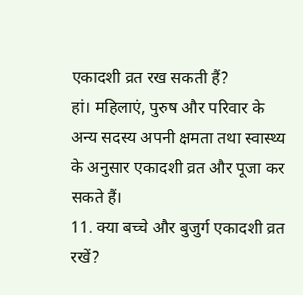एकादशी व्रत रख सकती हैं?
हां। महिलाएं, पुरुष और परिवार के अन्य सदस्य अपनी क्षमता तथा स्वास्थ्य के अनुसार एकादशी व्रत और पूजा कर सकते हैं।
11. क्या बच्चे और बुजुर्ग एकादशी व्रत रखें?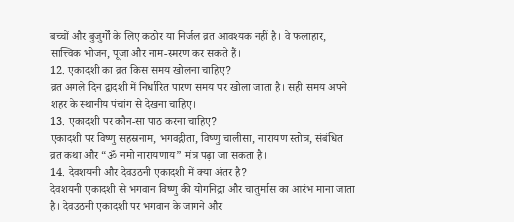बच्चों और बुजुर्गों के लिए कठोर या निर्जल व्रत आवश्यक नहीं है। वे फलाहार, सात्त्विक भोजन, पूजा और नाम-स्मरण कर सकते हैं।
12. एकादशी का व्रत किस समय खोलना चाहिए?
व्रत अगले दिन द्वादशी में निर्धारित पारण समय पर खोला जाता है। सही समय अपने शहर के स्थानीय पंचांग से देखना चाहिए।
13. एकादशी पर कौन-सा पाठ करना चाहिए?
एकादशी पर विष्णु सहस्रनाम, भगवद्गीता, विष्णु चालीसा, नारायण स्तोत्र, संबंधित व्रत कथा और “ॐ नमो नारायणाय” मंत्र पढ़ा जा सकता है।
14. देवशयनी और देवउठनी एकादशी में क्या अंतर है?
देवशयनी एकादशी से भगवान विष्णु की योगनिद्रा और चातुर्मास का आरंभ माना जाता है। देवउठनी एकादशी पर भगवान के जागने और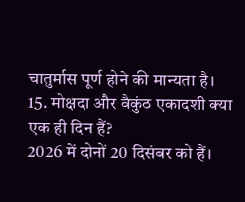चातुर्मास पूर्ण होने की मान्यता है।
15. मोक्षदा और वैकुंठ एकादशी क्या एक ही दिन हैं?
2026 में दोनों 20 दिसंबर को हैं।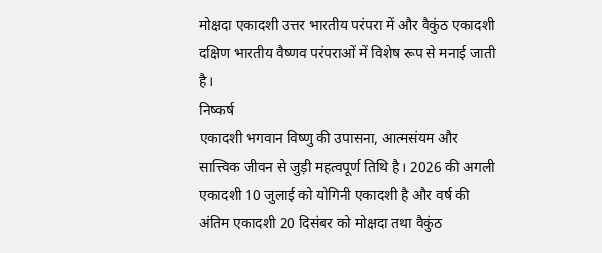मोक्षदा एकादशी उत्तर भारतीय परंपरा में और वैकुंठ एकादशी दक्षिण भारतीय वैष्णव परंपराओं में विशेष रूप से मनाई जाती है।
निष्कर्ष
एकादशी भगवान विष्णु की उपासना, आत्मसंयम और सात्त्विक जीवन से जुड़ी महत्वपूर्ण तिथि है। 2026 की अगली एकादशी 10 जुलाई को योगिनी एकादशी है और वर्ष की अंतिम एकादशी 20 दिसंबर को मोक्षदा तथा वैकुंठ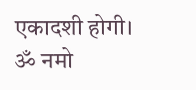एकादशी होगी।
ॐ नमो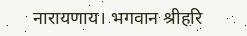नारायणाय। भगवान श्रीहरि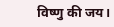विष्णु की जय।